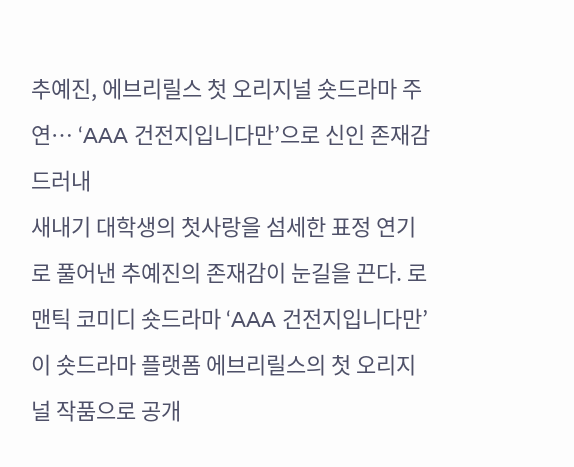추예진, 에브리릴스 첫 오리지널 숏드라마 주연… ‘AAA 건전지입니다만’으로 신인 존재감 드러내
새내기 대학생의 첫사랑을 섬세한 표정 연기로 풀어낸 추예진의 존재감이 눈길을 끈다. 로맨틱 코미디 숏드라마 ‘AAA 건전지입니다만’이 숏드라마 플랫폼 에브리릴스의 첫 오리지널 작품으로 공개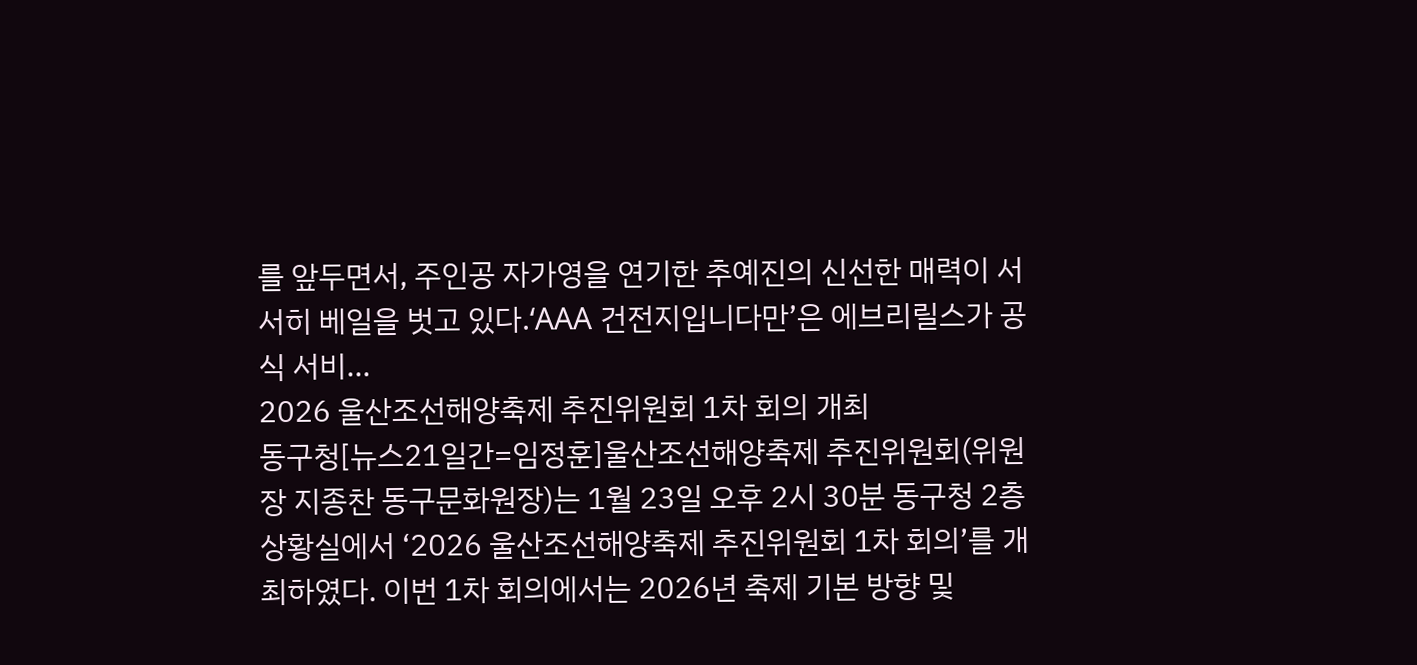를 앞두면서, 주인공 자가영을 연기한 추예진의 신선한 매력이 서서히 베일을 벗고 있다.‘AAA 건전지입니다만’은 에브리릴스가 공식 서비...
2026 울산조선해양축제 추진위원회 1차 회의 개최
동구청[뉴스21일간=임정훈]울산조선해양축제 추진위원회(위원장 지종찬 동구문화원장)는 1월 23일 오후 2시 30분 동구청 2층 상황실에서 ‘2026 울산조선해양축제 추진위원회 1차 회의’를 개최하였다. 이번 1차 회의에서는 2026년 축제 기본 방향 및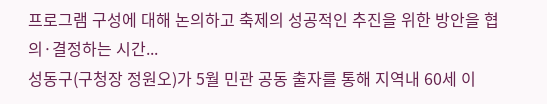프로그램 구성에 대해 논의하고 축제의 성공적인 추진을 위한 방안을 협의·결정하는 시간...
성동구(구청장 정원오)가 5월 민관 공동 출자를 통해 지역내 60세 이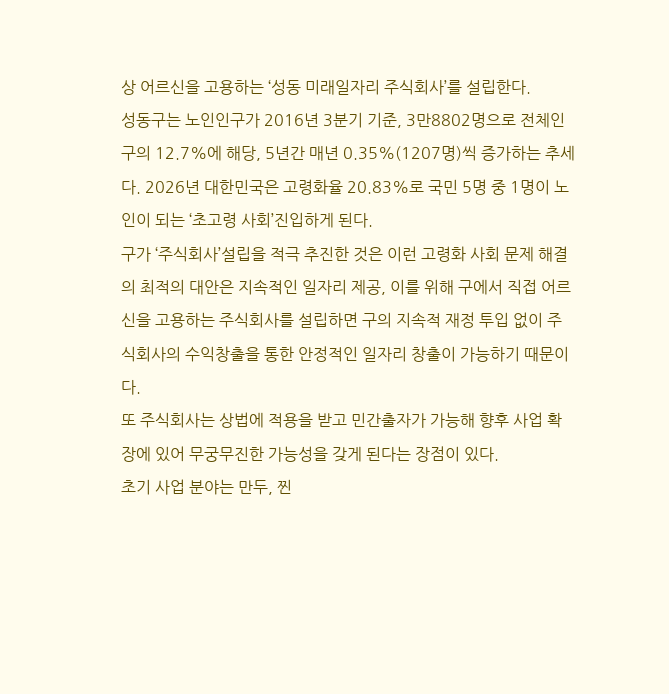상 어르신을 고용하는 ‘성동 미래일자리 주식회사’를 설립한다.
성동구는 노인인구가 2016년 3분기 기준, 3만8802명으로 전체인구의 12.7%에 해당, 5년간 매년 0.35%(1207명)씩 증가하는 추세다. 2026년 대한민국은 고령화율 20.83%로 국민 5명 중 1명이 노인이 되는 ‘초고령 사회’진입하게 된다.
구가 ‘주식회사’설립을 적극 추진한 것은 이런 고령화 사회 문제 해결의 최적의 대안은 지속적인 일자리 제공, 이를 위해 구에서 직접 어르신을 고용하는 주식회사를 설립하면 구의 지속적 재정 투입 없이 주식회사의 수익창출을 통한 안정적인 일자리 창출이 가능하기 때문이다.
또 주식회사는 상법에 적용을 받고 민간출자가 가능해 향후 사업 확장에 있어 무궁무진한 가능성을 갖게 된다는 장점이 있다.
초기 사업 분야는 만두, 찐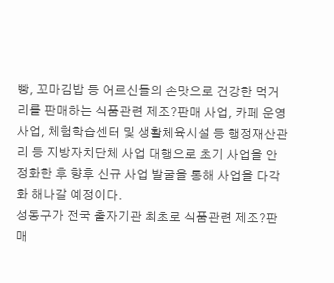빵, 꼬마김밥 등 어르신들의 손맛으로 건강한 먹거리를 판매하는 식품관련 제조?판매 사업, 카페 운영 사업, 체험학습센터 및 생활체육시설 등 행정재산관리 등 지방자치단체 사업 대행으로 초기 사업을 안정화한 후 향후 신규 사업 발굴을 통해 사업을 다각화 해나갈 예정이다.
성동구가 전국 출자기관 최초로 식품관련 제조?판매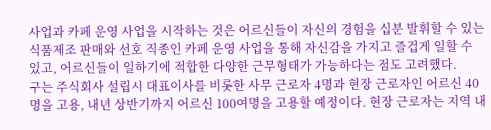사업과 카페 운영 사업을 시작하는 것은 어르신들이 자신의 경험을 십분 발휘할 수 있는 식품제조 판매와 선호 직종인 카페 운영 사업을 통해 자신감을 가지고 즐겁게 일할 수 있고, 어르신들이 일하기에 적합한 다양한 근무형태가 가능하다는 점도 고려했다.
구는 주식회사 설립시 대표이사를 비롯한 사무 근로자 4명과 현장 근로자인 어르신 40명을 고용, 내년 상반기까지 어르신 100여명을 고용할 예정이다. 현장 근로자는 지역 내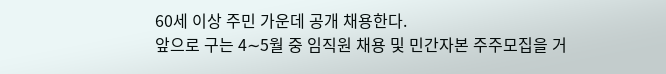60세 이상 주민 가운데 공개 채용한다.
앞으로 구는 4∼5월 중 임직원 채용 및 민간자본 주주모집을 거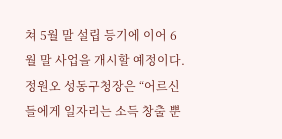쳐 5월 말 설립 등기에 이어 6월 말 사업을 개시할 예정이다.
정원오 성동구청장은 “어르신들에게 일자리는 소득 창출 뿐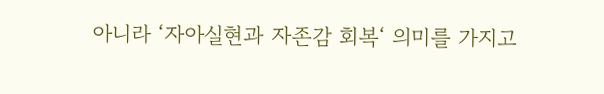아니라 ‘자아실현과 자존감 회복‘ 의미를 가지고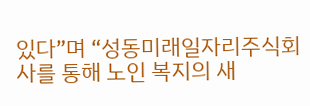있다”며 “성동미래일자리주식회사를 통해 노인 복지의 새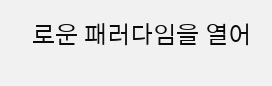로운 패러다임을 열어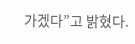가겠다”고 밝혔다.